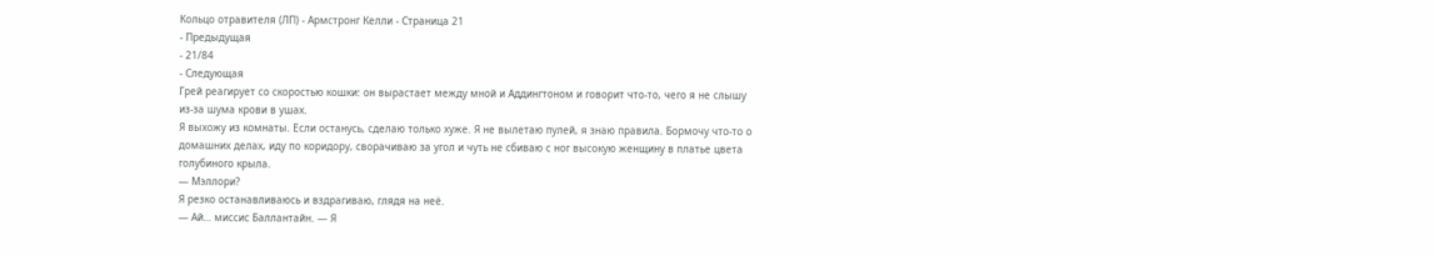Кольцо отравителя (ЛП) - Армстронг Келли - Страница 21
- Предыдущая
- 21/84
- Следующая
Грей реагирует со скоростью кошки: он вырастает между мной и Аддингтоном и говорит что-то, чего я не слышу из-за шума крови в ушах.
Я выхожу из комнаты. Если останусь, сделаю только хуже. Я не вылетаю пулей, я знаю правила. Бормочу что-то о домашних делах, иду по коридору, сворачиваю за угол и чуть не сбиваю с ног высокую женщину в платье цвета голубиного крыла.
— Мэллори?
Я резко останавливаюсь и вздрагиваю, глядя на неё.
— Ай… миссис Баллантайн. — Я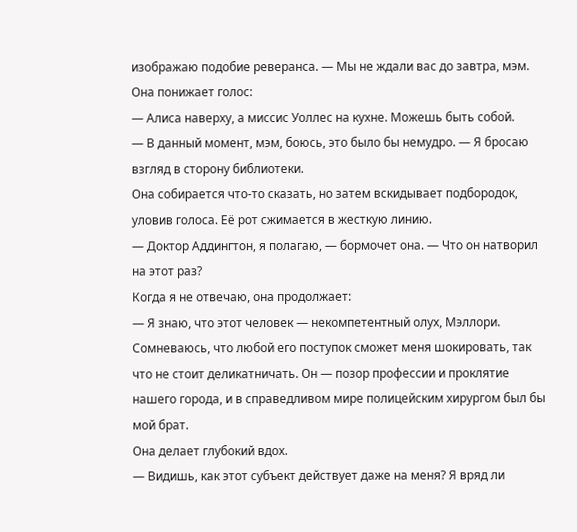изображаю подобие реверанса. — Мы не ждали вас до завтра, мэм.
Она понижает голос:
— Алиса наверху, а миссис Уоллес на кухне. Можешь быть собой.
— В данный момент, мэм, боюсь, это было бы немудро. — Я бросаю взгляд в сторону библиотеки.
Она собирается что-то сказать, но затем вскидывает подбородок, уловив голоса. Её рот сжимается в жесткую линию.
— Доктор Аддингтон, я полагаю, — бормочет она. — Что он натворил на этот раз?
Когда я не отвечаю, она продолжает:
— Я знаю, что этот человек — некомпетентный олух, Мэллори. Сомневаюсь, что любой его поступок сможет меня шокировать, так что не стоит деликатничать. Он — позор профессии и проклятие нашего города, и в справедливом мире полицейским хирургом был бы мой брат.
Она делает глубокий вдох.
— Видишь, как этот субъект действует даже на меня? Я вряд ли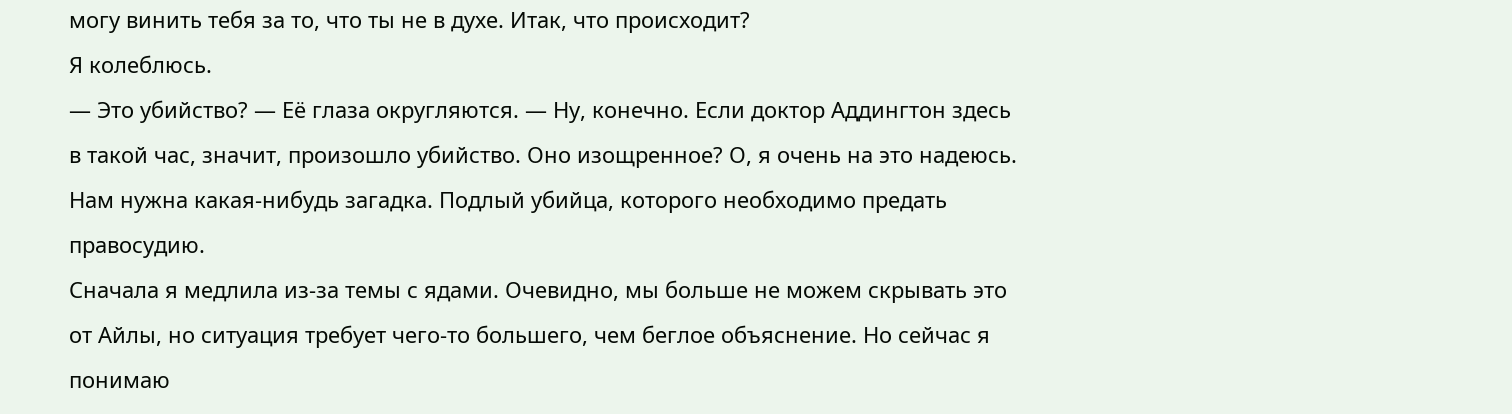могу винить тебя за то, что ты не в духе. Итак, что происходит?
Я колеблюсь.
— Это убийство? — Её глаза округляются. — Ну, конечно. Если доктор Аддингтон здесь в такой час, значит, произошло убийство. Оно изощренное? О, я очень на это надеюсь. Нам нужна какая-нибудь загадка. Подлый убийца, которого необходимо предать правосудию.
Сначала я медлила из-за темы с ядами. Очевидно, мы больше не можем скрывать это от Айлы, но ситуация требует чего-то большего, чем беглое объяснение. Но сейчас я понимаю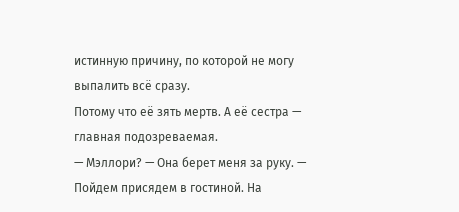истинную причину, по которой не могу выпалить всё сразу.
Потому что её зять мертв. А её сестра — главная подозреваемая.
— Мэллори? — Она берет меня за руку. — Пойдем присядем в гостиной. На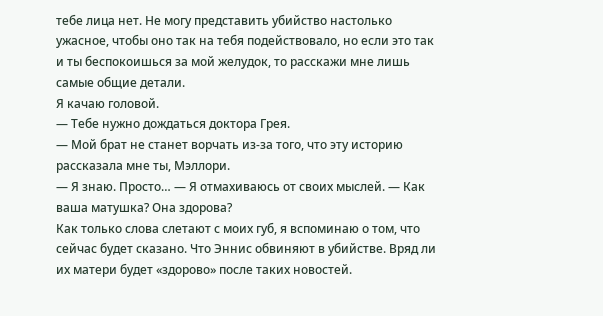тебе лица нет. Не могу представить убийство настолько ужасное, чтобы оно так на тебя подействовало, но если это так и ты беспокоишься за мой желудок, то расскажи мне лишь самые общие детали.
Я качаю головой.
— Тебе нужно дождаться доктора Грея.
— Мой брат не станет ворчать из-за того, что эту историю рассказала мне ты, Мэллори.
— Я знаю. Просто… — Я отмахиваюсь от своих мыслей. — Как ваша матушка? Она здорова?
Как только слова слетают с моих губ, я вспоминаю о том, что сейчас будет сказано. Что Эннис обвиняют в убийстве. Вряд ли их матери будет «здорово» после таких новостей.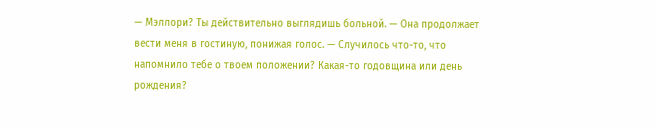— Мэллори? Ты действительно выглядишь больной. — Она продолжает вести меня в гостиную, понижая голос. — Случилось что-то, что напомнило тебе о твоем положении? Какая-то годовщина или день рождения?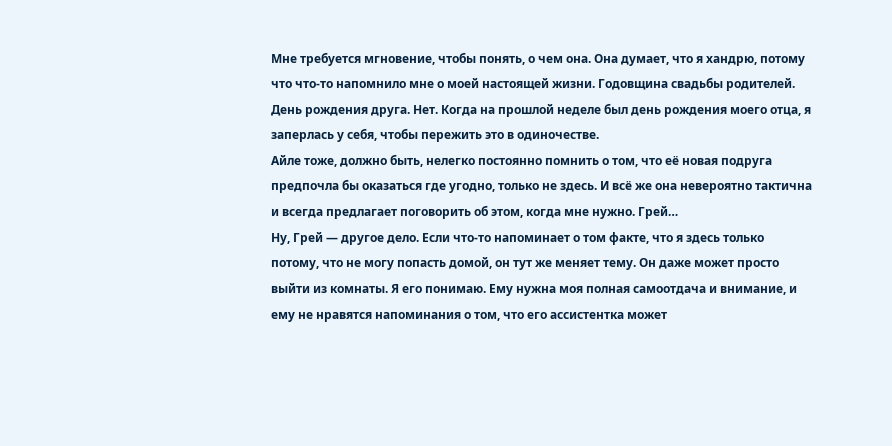Мне требуется мгновение, чтобы понять, о чем она. Она думает, что я хандрю, потому что что-то напомнило мне о моей настоящей жизни. Годовщина свадьбы родителей. День рождения друга. Нет. Когда на прошлой неделе был день рождения моего отца, я заперлась у себя, чтобы пережить это в одиночестве.
Айле тоже, должно быть, нелегко постоянно помнить о том, что её новая подруга предпочла бы оказаться где угодно, только не здесь. И всё же она невероятно тактична и всегда предлагает поговорить об этом, когда мне нужно. Грей…
Ну, Грей — другое дело. Если что-то напоминает о том факте, что я здесь только потому, что не могу попасть домой, он тут же меняет тему. Он даже может просто выйти из комнаты. Я его понимаю. Ему нужна моя полная самоотдача и внимание, и ему не нравятся напоминания о том, что его ассистентка может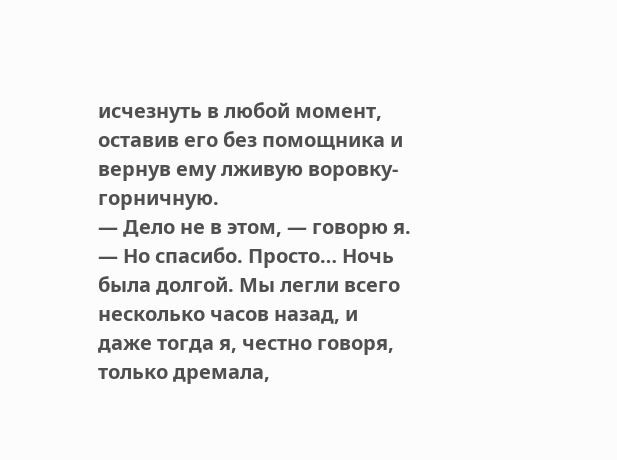исчезнуть в любой момент, оставив его без помощника и вернув ему лживую воровку-горничную.
— Дело не в этом, — говорю я. — Но спасибо. Просто… Ночь была долгой. Мы легли всего несколько часов назад, и даже тогда я, честно говоря, только дремала,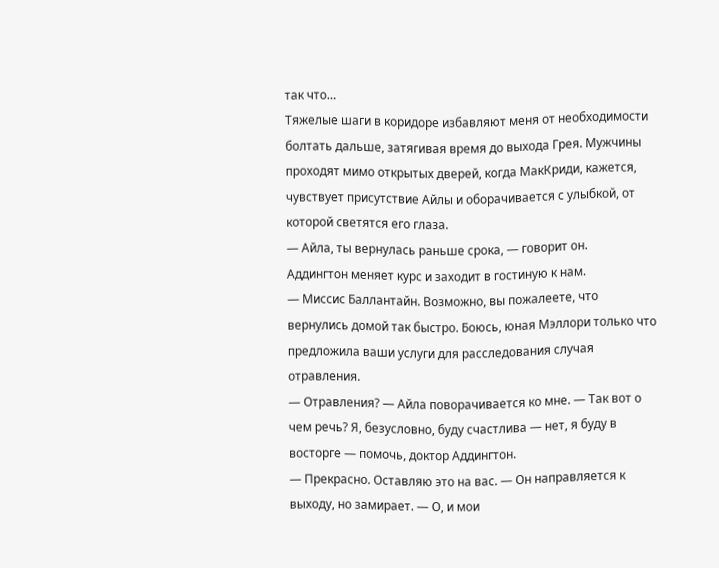так что…
Тяжелые шаги в коридоре избавляют меня от необходимости болтать дальше, затягивая время до выхода Грея. Мужчины проходят мимо открытых дверей, когда МакКриди, кажется, чувствует присутствие Айлы и оборачивается с улыбкой, от которой светятся его глаза.
— Айла, ты вернулась раньше срока, — говорит он.
Аддингтон меняет курс и заходит в гостиную к нам.
— Миссис Баллантайн. Возможно, вы пожалеете, что вернулись домой так быстро. Боюсь, юная Мэллори только что предложила ваши услуги для расследования случая отравления.
— Отравления? — Айла поворачивается ко мне. — Так вот о чем речь? Я, безусловно, буду счастлива — нет, я буду в восторге — помочь, доктор Аддингтон.
— Прекрасно. Оставляю это на вас. — Он направляется к выходу, но замирает. — О, и мои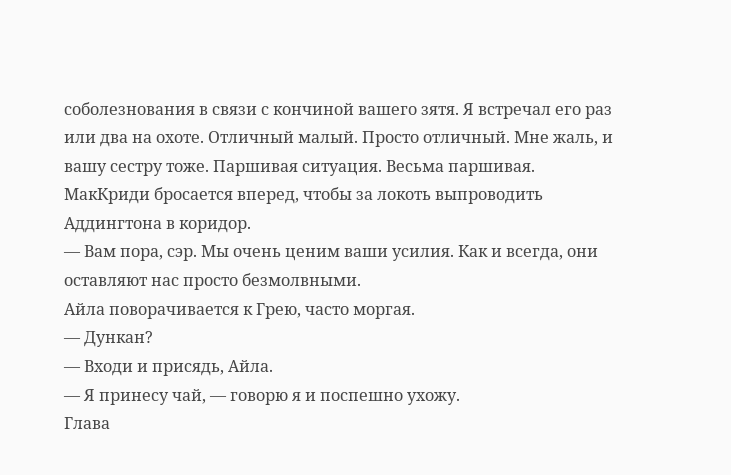соболезнования в связи с кончиной вашего зятя. Я встречал его раз или два на охоте. Отличный малый. Просто отличный. Мне жаль, и вашу сестру тоже. Паршивая ситуация. Весьма паршивая.
МакКриди бросается вперед, чтобы за локоть выпроводить Аддингтона в коридор.
— Вам пора, сэр. Мы очень ценим ваши усилия. Как и всегда, они оставляют нас просто безмолвными.
Айла поворачивается к Грею, часто моргая.
— Дункан?
— Входи и присядь, Айла.
— Я принесу чай, — говорю я и поспешно ухожу.
Глава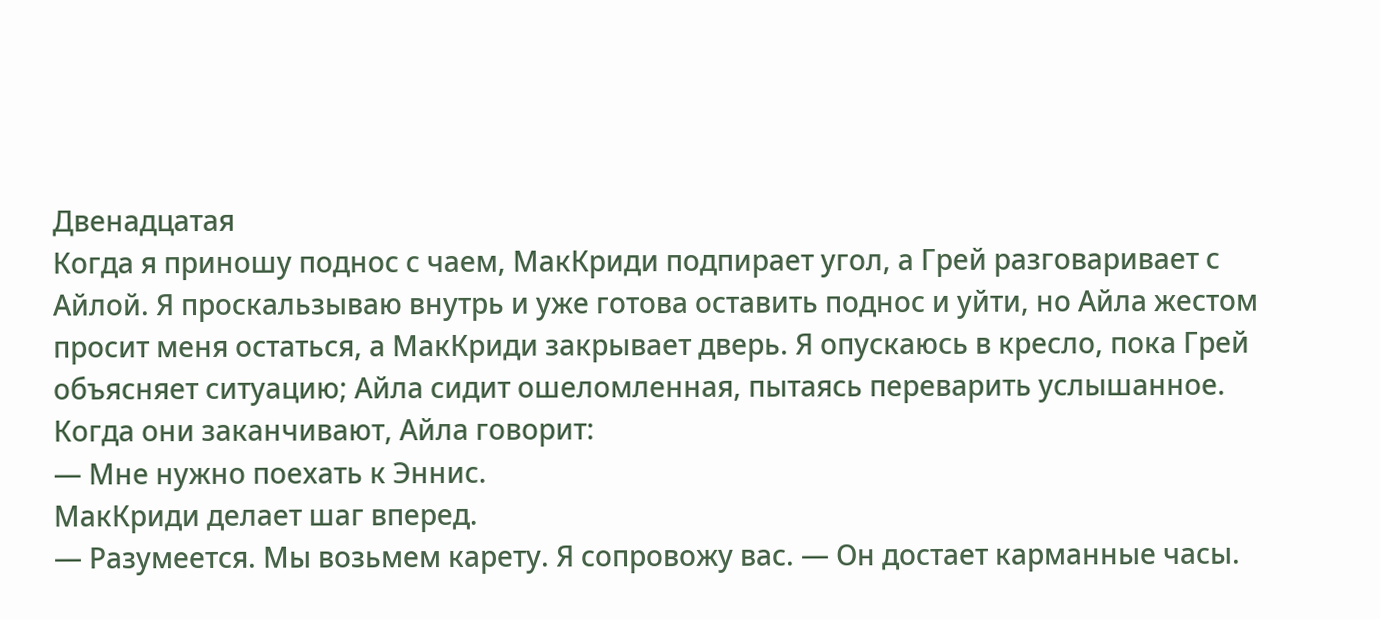Двенадцатая
Когда я приношу поднос с чаем, МакКриди подпирает угол, а Грей разговаривает с Айлой. Я проскальзываю внутрь и уже готова оставить поднос и уйти, но Айла жестом просит меня остаться, а МакКриди закрывает дверь. Я опускаюсь в кресло, пока Грей объясняет ситуацию; Айла сидит ошеломленная, пытаясь переварить услышанное.
Когда они заканчивают, Айла говорит:
— Мне нужно поехать к Эннис.
МакКриди делает шаг вперед.
— Разумеется. Мы возьмем карету. Я сопровожу вас. — Он достает карманные часы.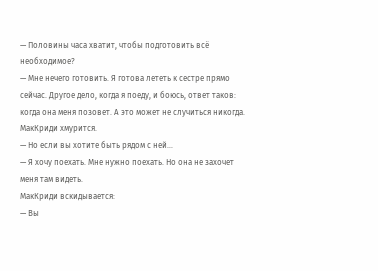— Половины часа хватит, чтобы подготовить всё необходимое?
— Мне нечего готовить. Я готова лететь к сестре прямо сейчас. Другое дело, когда я поеду, и боюсь, ответ таков: когда она меня позовет. А это может не случиться никогда.
МакКриди хмурится.
— Но если вы хотите быть рядом с ней…
— Я хочу поехать. Мне нужно поехать. Но она не захочет меня там видеть.
МакКриди вскидывается:
— Вы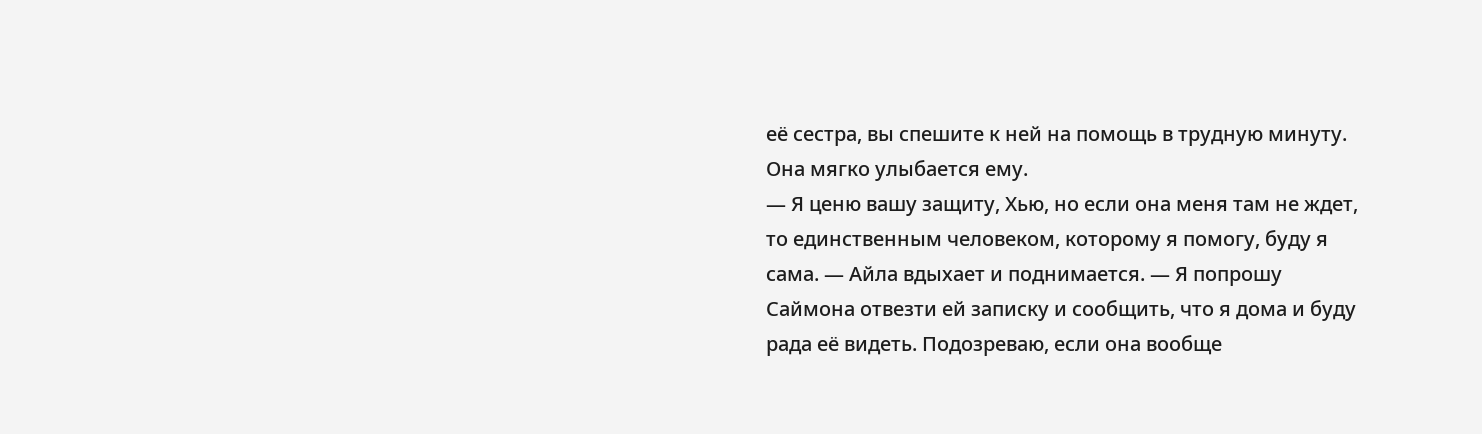её сестра, вы спешите к ней на помощь в трудную минуту.
Она мягко улыбается ему.
— Я ценю вашу защиту, Хью, но если она меня там не ждет, то единственным человеком, которому я помогу, буду я сама. — Айла вдыхает и поднимается. — Я попрошу Саймона отвезти ей записку и сообщить, что я дома и буду рада её видеть. Подозреваю, если она вообще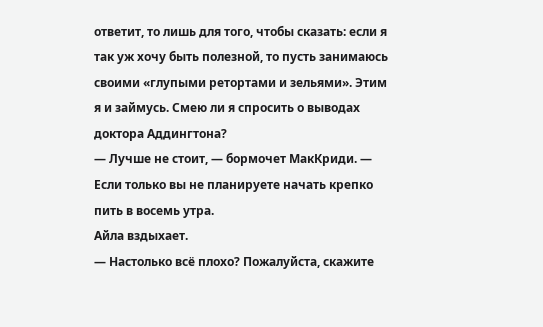ответит, то лишь для того, чтобы сказать: если я так уж хочу быть полезной, то пусть занимаюсь своими «глупыми ретортами и зельями». Этим я и займусь. Смею ли я спросить о выводах доктора Аддингтона?
— Лучше не стоит, — бормочет МакКриди. — Если только вы не планируете начать крепко пить в восемь утра.
Айла вздыхает.
— Настолько всё плохо? Пожалуйста, скажите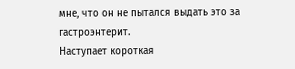мне, что он не пытался выдать это за гастроэнтерит.
Наступает короткая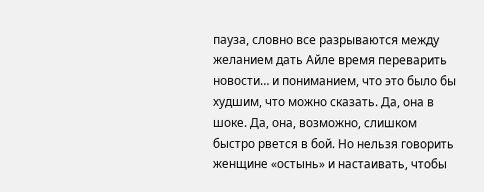пауза, словно все разрываются между желанием дать Айле время переварить новости… и пониманием, что это было бы худшим, что можно сказать. Да, она в шоке. Да, она, возможно, слишком быстро рвется в бой. Но нельзя говорить женщине «остынь» и настаивать, чтобы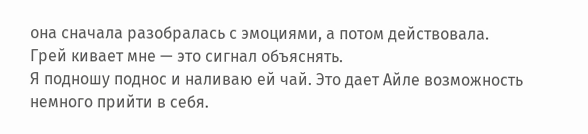она сначала разобралась с эмоциями, а потом действовала.
Грей кивает мне — это сигнал объяснять.
Я подношу поднос и наливаю ей чай. Это дает Айле возможность немного прийти в себя.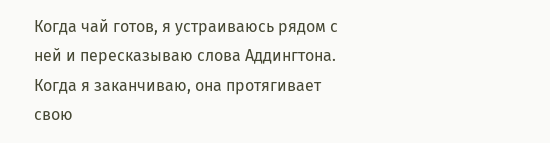Когда чай готов, я устраиваюсь рядом с ней и пересказываю слова Аддингтона. Когда я заканчиваю, она протягивает свою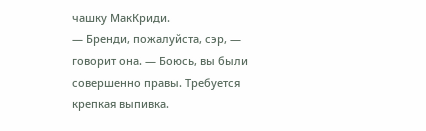чашку МакКриди.
— Бренди, пожалуйста, сэр, — говорит она. — Боюсь, вы были совершенно правы. Требуется крепкая выпивка.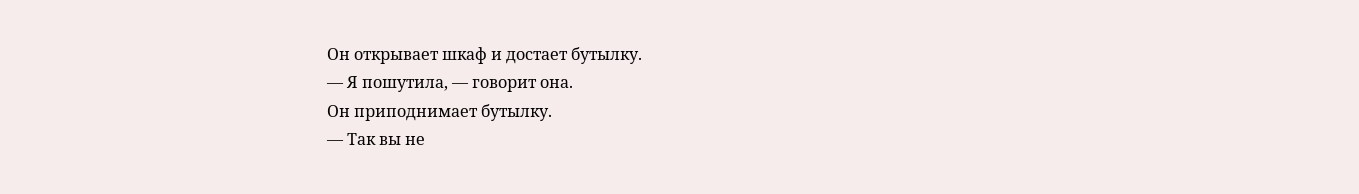Он открывает шкаф и достает бутылку.
— Я пошутила, — говорит она.
Он приподнимает бутылку.
— Так вы не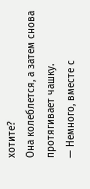хотите?
Она колеблется, а затем снова протягивает чашку.
— Немного, вместе с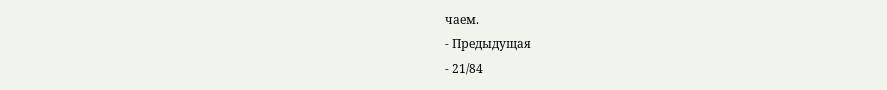чаем.
- Предыдущая
- 21/84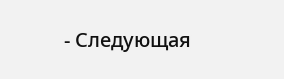- Следующая